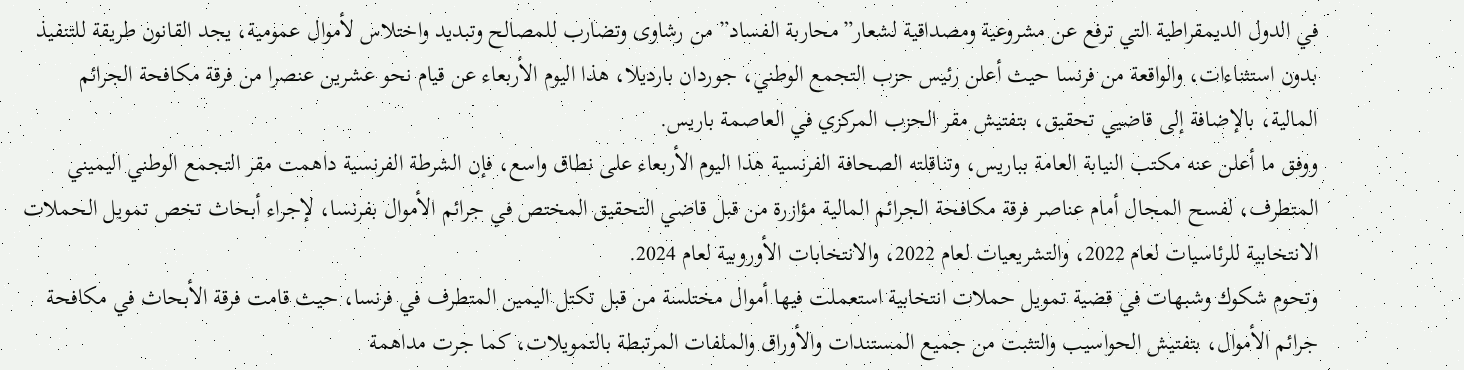في الدول الديمقراطية التي ترفع عن مشروعية ومصداقية لشعار”محاربة الفساد” من رشاوى وتضارب للمصالح وتبديد واختلاس لأموال عمومية، يجد القانون طريقة للتنفيذ بدون استثناءات، والواقعة من فرنسا حيث أعلن رئيس حزب التجمع الوطني، جوردان بارديلا، هذا اليوم الأربعاء عن قيام نحو عشرين عنصرا من فرقة مكافحة الجرائم المالية، بالإضافة إلى قاضيي تحقيق، بتفتيش مقر الحزب المركزي في العاصمة باريس.
ووفق ما أعلن عنه مكتب النيابة العامة بباريس، وتناقلته الصحافة الفرنسية هذا اليوم الأربعاء على نطاق واسع، فإن الشرطة الفرنسية داهمت مقر التجمع الوطني اليميني المتطرف، لفسح المجال أمام عناصر فرقة مكافحة الجرائم المالية مؤازرة من قبل قاضي التحقيق المختص في جرائم الأموال بفرنسا، لإجراء أبحاث تخص تمويل الحملات الانتخابية للرئاسيات لعام 2022، والتشريعيات لعام 2022، والانتخابات الأوروبية لعام 2024.
وتحوم شكوك وشبهات في قضية تمويل حملات انتخابية استعملت فيها أموال مختلسة من قبل تكتل اليمين المتطرف في فرنسا، حيث قامت فرقة الأبحاث في مكافحة جرائم الأموال، بتفتيش الحواسيب والتثبت من جميع المستندات والأوراق والملفات المرتبطة بالتمويلات، كما جرت مداهمة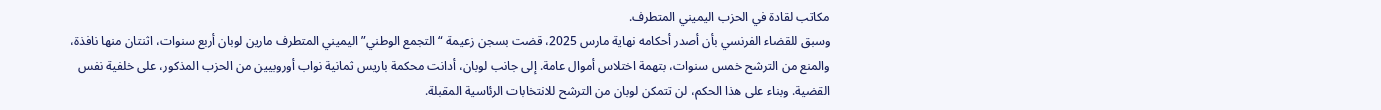مكاتب لقادة في الحزب اليميني المتطرف.
وسبق للقضاء الفرنسي بأن أصدر أحكامه نهاية مارس 2025، قضت بسجن زعيمة “التجمع الوطني” اليميني المتطرف مارين لوبان أربع سنوات، اثنتان منها نافذة، والمنع من الترشح خمس سنوات، بتهمة اختلاس أموال عامة. إلى جانب لوبان، أدانت محكمة باريس ثمانية نواب أوروبيين من الحزب المذكور، على خلفية نفس القضية. وبناء على هذا الحكم، لن تتمكن لوبان من الترشح للانتخابات الرئاسية المقبلة.